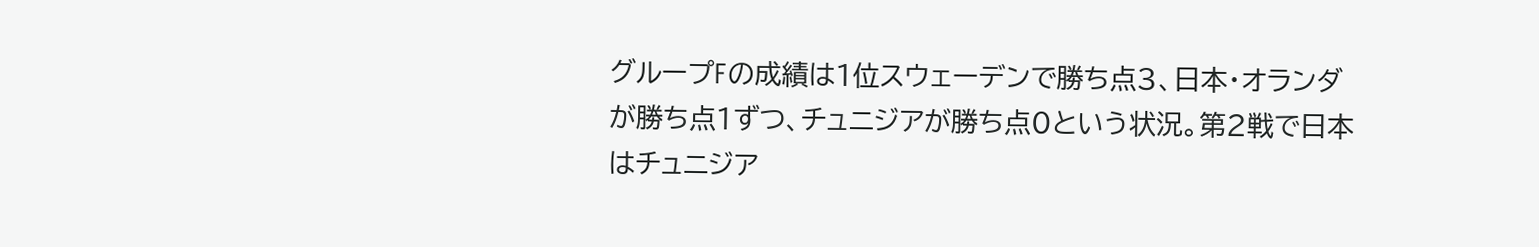グループFの成績は1位スウェーデンで勝ち点3、日本・オランダが勝ち点1ずつ、チュニジアが勝ち点0という状況。第2戦で日本はチュニジア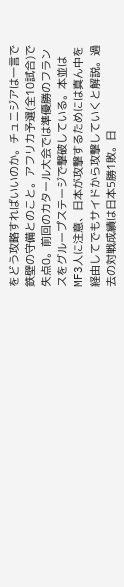をどう攻略すればいいのか。チュニジアは一言で鉄壁の守備とのこと。アフリカ予選(全10試合)で失点0。前回のカタール大会では準優勝のフランスをグループステージで撃破している。本並はMF3人に注意、日本が攻撃するためには真ん中を経由してでもサイドから攻撃していくと解説。過去の対戦成績は日本5勝1敗。日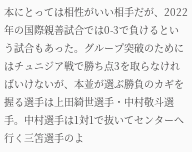本にとっては相性がいい相手だが、2022年の国際親善試合では0-3で負けるという試合もあった。グループ突破のためにはチュニジア戦で勝ち点3を取らなければいけないが、本並が選ぶ勝負のカギを握る選手は上田綺世選手・中村敬斗選手。中村選手は1対1で抜いてセンターへ行く三笘選手のよ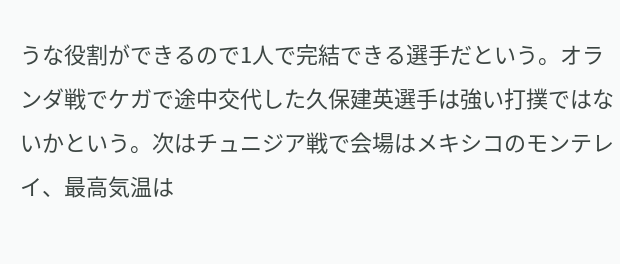うな役割ができるので1人で完結できる選手だという。オランダ戦でケガで途中交代した久保建英選手は強い打撲ではないかという。次はチュニジア戦で会場はメキシコのモンテレイ、最高気温は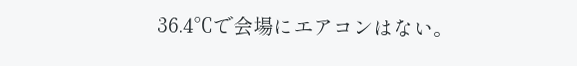36.4℃で会場にエアコンはない。